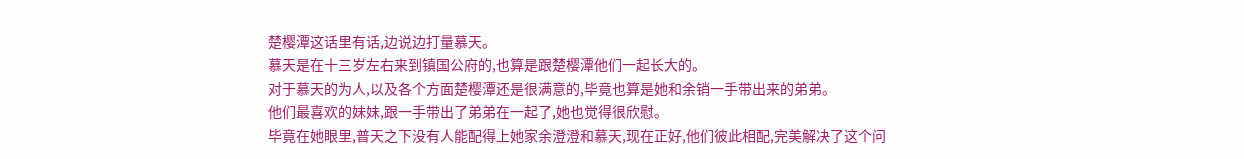楚樱潭这话里有话,边说边打量慕天。
慕天是在十三岁左右来到镇国公府的,也算是跟楚樱潭他们一起长大的。
对于慕天的为人,以及各个方面楚樱潭还是很满意的,毕竟也算是她和余销一手带出来的弟弟。
他们最喜欢的妹妹,跟一手带出了弟弟在一起了,她也觉得很欣慰。
毕竟在她眼里,普天之下没有人能配得上她家余澄澄和慕天,现在正好,他们彼此相配,完美解决了这个问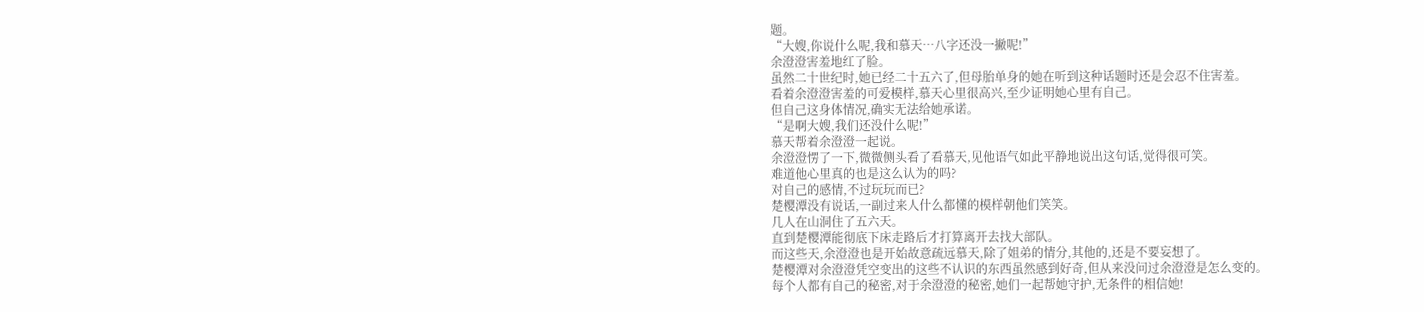题。
“大嫂,你说什么呢,我和慕天…八字还没一撇呢!”
余澄澄害羞地红了脸。
虽然二十世纪时,她已经二十五六了,但母胎单身的她在听到这种话题时还是会忍不住害羞。
看着余澄澄害羞的可爱模样,慕天心里很高兴,至少证明她心里有自己。
但自己这身体情况,确实无法给她承诺。
“是啊大嫂,我们还没什么呢!”
慕天帮着余澄澄一起说。
余澄澄愣了一下,微微侧头看了看慕天,见他语气如此平静地说出这句话,觉得很可笑。
难道他心里真的也是这么认为的吗?
对自己的感情,不过玩玩而已?
楚樱潭没有说话,一副过来人什么都懂的模样朝他们笑笑。
几人在山洞住了五六天。
直到楚樱潭能彻底下床走路后才打算离开去找大部队。
而这些天,余澄澄也是开始故意疏远慕天,除了姐弟的情分,其他的,还是不要妄想了。
楚樱潭对余澄澄凭空变出的这些不认识的东西虽然感到好奇,但从来没问过余澄澄是怎么变的。
每个人都有自己的秘密,对于余澄澄的秘密,她们一起帮她守护,无条件的相信她!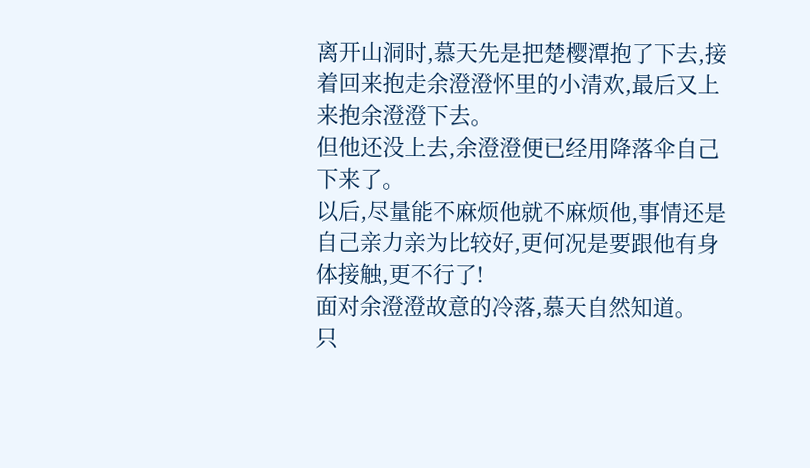离开山洞时,慕天先是把楚樱潭抱了下去,接着回来抱走余澄澄怀里的小清欢,最后又上来抱余澄澄下去。
但他还没上去,余澄澄便已经用降落伞自己下来了。
以后,尽量能不麻烦他就不麻烦他,事情还是自己亲力亲为比较好,更何况是要跟他有身体接触,更不行了!
面对余澄澄故意的冷落,慕天自然知道。
只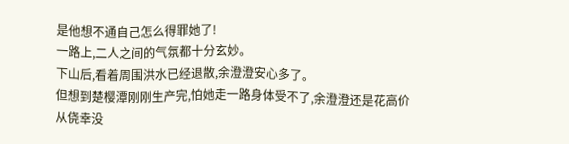是他想不通自己怎么得罪她了!
一路上,二人之间的气氛都十分玄妙。
下山后,看着周围洪水已经退散,余澄澄安心多了。
但想到楚樱潭刚刚生产完,怕她走一路身体受不了,余澄澄还是花高价从侥幸没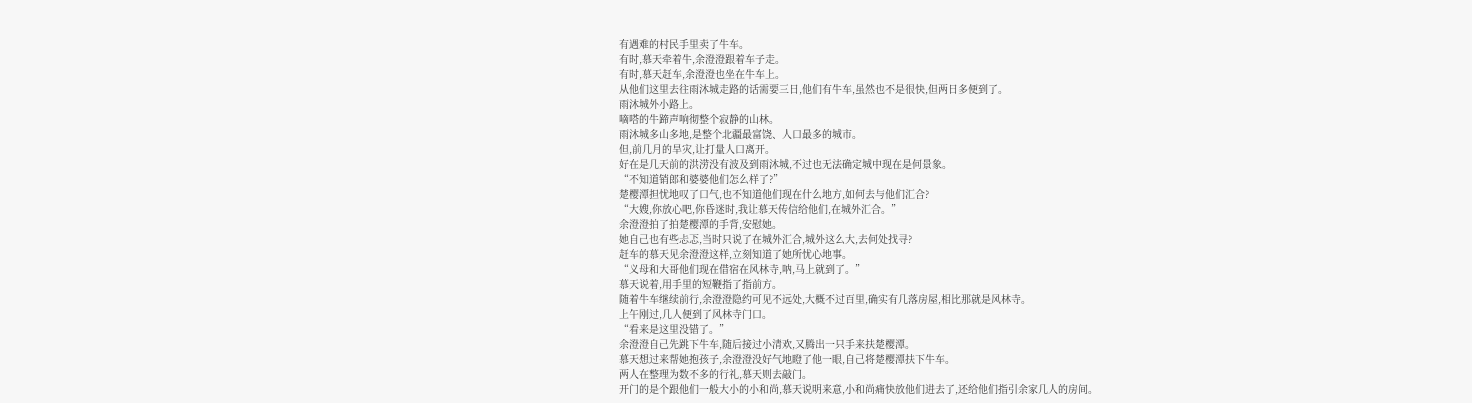有遇难的村民手里卖了牛车。
有时,慕天牵着牛,余澄澄跟着车子走。
有时,慕天赶车,余澄澄也坐在牛车上。
从他们这里去往雨沐城走路的话需要三日,他们有牛车,虽然也不是很快,但两日多便到了。
雨沐城外小路上。
嘀嗒的牛蹄声响彻整个寂静的山林。
雨沐城多山多地,是整个北疆最富饶、人口最多的城市。
但,前几月的旱灾,让打量人口离开。
好在是几天前的洪涝没有波及到雨沐城,不过也无法确定城中现在是何景象。
“不知道销郎和婆婆他们怎么样了?”
楚樱潭担忧地叹了口气,也不知道他们现在什么地方,如何去与他们汇合?
“大嫂,你放心吧,你昏迷时,我让慕天传信给他们,在城外汇合。”
余澄澄拍了拍楚樱潭的手背,安慰她。
她自己也有些忐忑,当时只说了在城外汇合,城外这么大,去何处找寻?
赶车的慕天见余澄澄这样,立刻知道了她所忧心地事。
“义母和大哥他们现在借宿在风林寺,呐,马上就到了。”
慕天说着,用手里的短鞭指了指前方。
随着牛车继续前行,余澄澄隐约可见不远处,大概不过百里,确实有几落房屋,相比那就是风林寺。
上午刚过,几人便到了风林寺门口。
“看来是这里没错了。”
余澄澄自己先跳下牛车,随后接过小清欢,又腾出一只手来扶楚樱潭。
慕天想过来帮她抱孩子,余澄澄没好气地瞪了他一眼,自己将楚樱潭扶下牛车。
两人在整理为数不多的行礼,慕天则去敲门。
开门的是个跟他们一般大小的小和尚,慕天说明来意,小和尚痛快放他们进去了,还给他们指引余家几人的房间。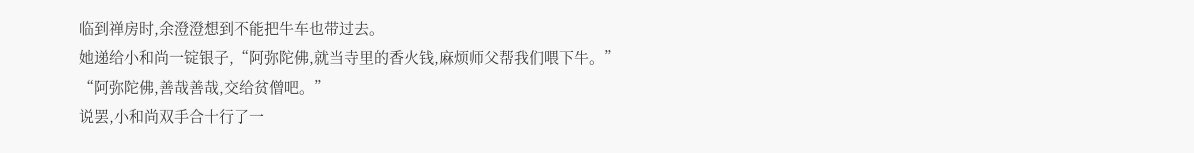临到禅房时,余澄澄想到不能把牛车也带过去。
她递给小和尚一锭银子,“阿弥陀佛,就当寺里的香火钱,麻烦师父帮我们喂下牛。”
“阿弥陀佛,善哉善哉,交给贫僧吧。”
说罢,小和尚双手合十行了一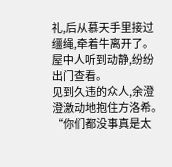礼,后从慕天手里接过缰绳,牵着牛离开了。
屋中人听到动静,纷纷出门查看。
见到久违的众人,余澄澄激动地抱住方洛希。
“你们都没事真是太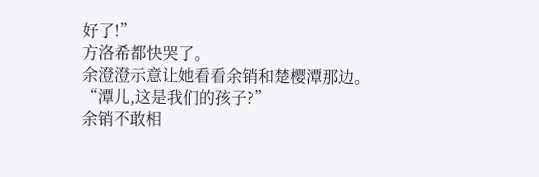好了!”
方洛希都快哭了。
余澄澄示意让她看看余销和楚樱潭那边。
“潭儿,这是我们的孩子?”
余销不敢相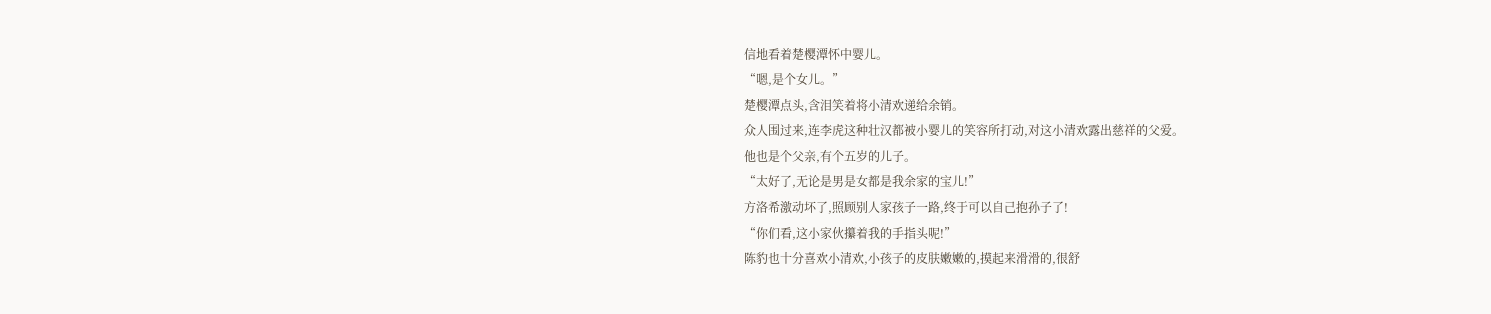信地看着楚樱潭怀中婴儿。
“嗯,是个女儿。”
楚樱潭点头,含泪笑着将小清欢递给余销。
众人围过来,连李虎这种壮汉都被小婴儿的笑容所打动,对这小清欢露出慈祥的父爱。
他也是个父亲,有个五岁的儿子。
“太好了,无论是男是女都是我余家的宝儿!”
方洛希激动坏了,照顾别人家孩子一路,终于可以自己抱孙子了!
“你们看,这小家伙攥着我的手指头呢!”
陈豹也十分喜欢小清欢,小孩子的皮肤嫩嫩的,摸起来滑滑的,很舒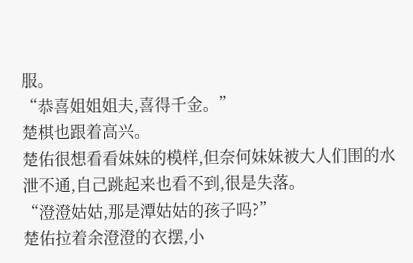服。
“恭喜姐姐姐夫,喜得千金。”
楚棋也跟着高兴。
楚佑很想看看妹妹的模样,但奈何妹妹被大人们围的水泄不通,自己跳起来也看不到,很是失落。
“澄澄姑姑,那是潭姑姑的孩子吗?”
楚佑拉着余澄澄的衣摆,小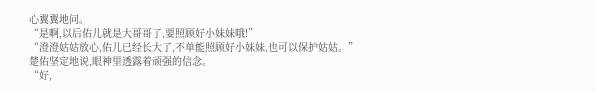心翼翼地问。
“是啊,以后佑儿就是大哥哥了,要照顾好小妹妹哦!”
“澄澄姑姑放心,佑儿已经长大了,不单能照顾好小妹妹,也可以保护姑姑。”
楚佑坚定地说,眼神里透露着顽强的信念。
“好,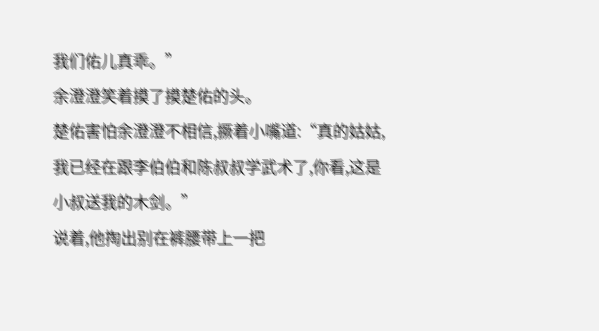我们佑儿真乖。”
余澄澄笑着摸了摸楚佑的头。
楚佑害怕余澄澄不相信,撅着小嘴道:“真的姑姑,我已经在跟李伯伯和陈叔叔学武术了,你看,这是小叔送我的木剑。”
说着,他掏出别在裤腰带上一把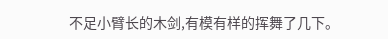不足小臂长的木剑,有模有样的挥舞了几下。